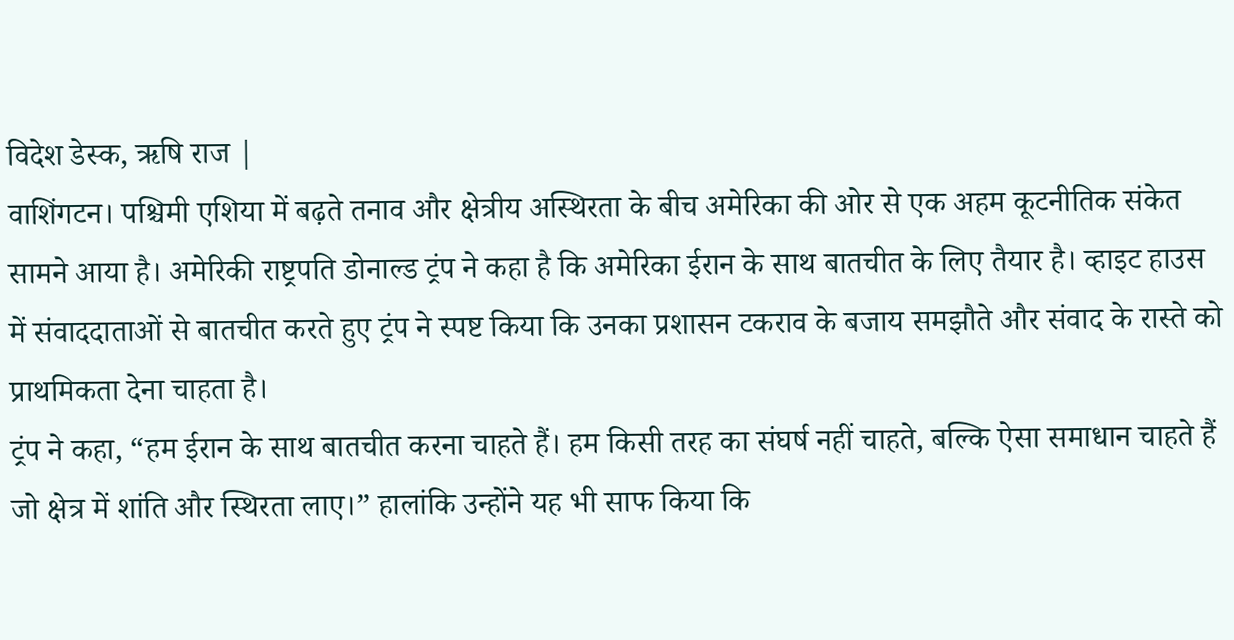विदेश डेस्क, ऋषि राज |
वाशिंगटन। पश्चिमी एशिया में बढ़ते तनाव और क्षेत्रीय अस्थिरता के बीच अमेरिका की ओर से एक अहम कूटनीतिक संकेत सामने आया है। अमेरिकी राष्ट्रपति डोनाल्ड ट्रंप ने कहा है कि अमेरिका ईरान के साथ बातचीत के लिए तैयार है। व्हाइट हाउस में संवाददाताओं से बातचीत करते हुए ट्रंप ने स्पष्ट किया कि उनका प्रशासन टकराव के बजाय समझौते और संवाद के रास्ते को प्राथमिकता देना चाहता है।
ट्रंप ने कहा, “हम ईरान के साथ बातचीत करना चाहते हैं। हम किसी तरह का संघर्ष नहीं चाहते, बल्कि ऐसा समाधान चाहते हैं जो क्षेत्र में शांति और स्थिरता लाए।” हालांकि उन्होंने यह भी साफ किया कि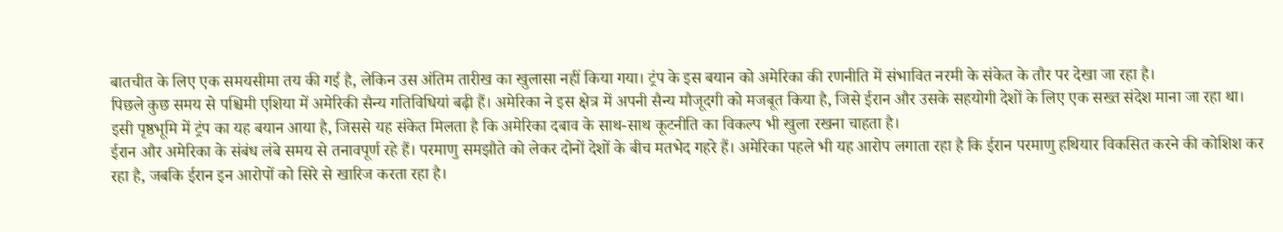बातचीत के लिए एक समयसीमा तय की गई है, लेकिन उस अंतिम तारीख का खुलासा नहीं किया गया। ट्रंप के इस बयान को अमेरिका की रणनीति में संभावित नरमी के संकेत के तौर पर देखा जा रहा है।
पिछले कुछ समय से पश्चिमी एशिया में अमेरिकी सैन्य गतिविधियां बढ़ी हैं। अमेरिका ने इस क्षेत्र में अपनी सैन्य मौजूदगी को मजबूत किया है, जिसे ईरान और उसके सहयोगी देशों के लिए एक सख्त संदेश माना जा रहा था। इसी पृष्ठभूमि में ट्रंप का यह बयान आया है, जिससे यह संकेत मिलता है कि अमेरिका दबाव के साथ-साथ कूटनीति का विकल्प भी खुला रखना चाहता है।
ईरान और अमेरिका के संबंध लंबे समय से तनावपूर्ण रहे हैं। परमाणु समझौते को लेकर दोनों देशों के बीच मतभेद गहरे हैं। अमेरिका पहले भी यह आरोप लगाता रहा है कि ईरान परमाणु हथियार विकसित करने की कोशिश कर रहा है, जबकि ईरान इन आरोपों को सिरे से खारिज करता रहा है।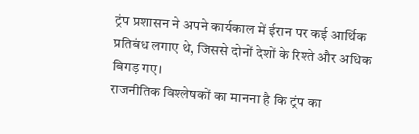ट्रंप प्रशासन ने अपने कार्यकाल में ईरान पर कई आर्थिक प्रतिबंध लगाए थे, जिससे दोनों देशों के रिश्ते और अधिक बिगड़ गए।
राजनीतिक विश्लेषकों का मानना है कि ट्रंप का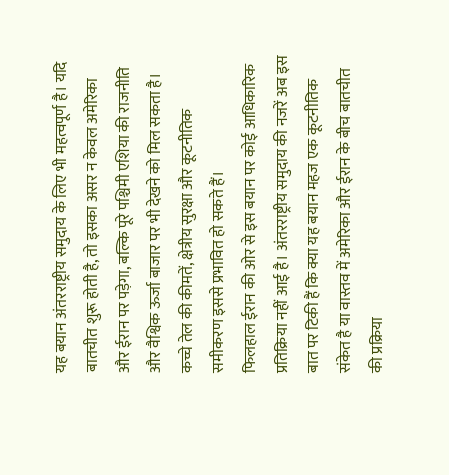यह बयान अंतरराष्ट्रीय समुदाय के लिए भी महत्वपूर्ण है। यदि बातचीत शुरू होती है, तो इसका असर न केवल अमेरिका और ईरान पर पड़ेगा, बल्कि पूरे पश्चिमी एशिया की राजनीति और वैश्विक ऊर्जा बाजार पर भी देखने को मिल सकता है। कच्चे तेल की कीमतें, क्षेत्रीय सुरक्षा और कूटनीतिक समीकरण इससे प्रभावित हो सकते हैं।
फिलहाल ईरान की ओर से इस बयान पर कोई आधिकारिक प्रतिक्रिया नहीं आई है। अंतरराष्ट्रीय समुदाय की नजरें अब इस बात पर टिकी हैं कि क्या यह बयान महज एक कूटनीतिक संकेत है या वास्तव में अमेरिका और ईरान के बीच बातचीत की प्रक्रिया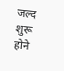जल्द शुरू होने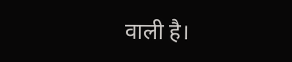वाली है।